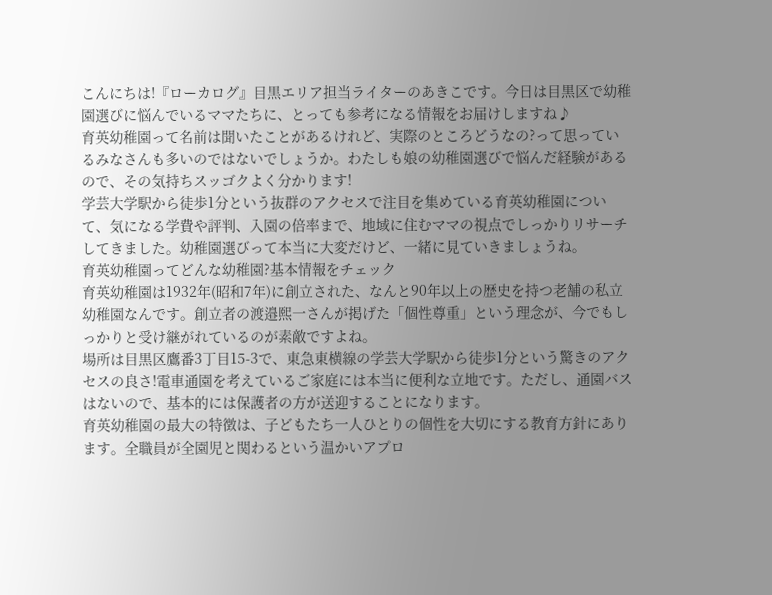こんにちは!『ローカログ』目黒エリア担当ライターのあきこです。今日は目黒区で幼稚園選びに悩んでいるママたちに、とっても参考になる情報をお届けしますね♪
育英幼稚園って名前は聞いたことがあるけれど、実際のところどうなの?って思っているみなさんも多いのではないでしょうか。わたしも娘の幼稚園選びで悩んだ経験があるので、その気持ちスッゴクよく分かります!
学芸大学駅から徒歩1分という抜群のアクセスで注目を集めている育英幼稚園について、気になる学費や評判、入園の倍率まで、地域に住むママの視点でしっかりリサーチしてきました。幼稚園選びって本当に大変だけど、一緒に見ていきましょうね。
育英幼稚園ってどんな幼稚園?基本情報をチェック
育英幼稚園は1932年(昭和7年)に創立された、なんと90年以上の歴史を持つ老舗の私立幼稚園なんです。創立者の渡邉煕一さんが掲げた「個性尊重」という理念が、今でもしっかりと受け継がれているのが素敵ですよね。
場所は目黒区鷹番3丁目15-3で、東急東横線の学芸大学駅から徒歩1分という驚きのアクセスの良さ!電車通園を考えているご家庭には本当に便利な立地です。ただし、通園バスはないので、基本的には保護者の方が送迎することになります。
育英幼稚園の最大の特徴は、子どもたち一人ひとりの個性を大切にする教育方針にあります。全職員が全園児と関わるという温かいアプロ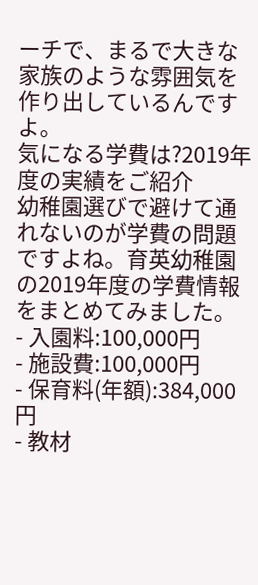ーチで、まるで大きな家族のような雰囲気を作り出しているんですよ。
気になる学費は?2019年度の実績をご紹介
幼稚園選びで避けて通れないのが学費の問題ですよね。育英幼稚園の2019年度の学費情報をまとめてみました。
- 入園料:100,000円
- 施設費:100,000円
- 保育料(年額):384,000円
- 教材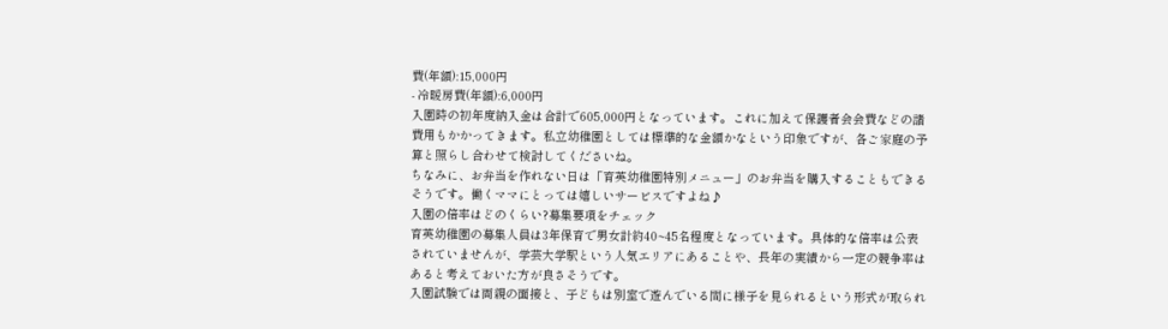費(年額):15,000円
- 冷暖房費(年額):6,000円
入園時の初年度納入金は合計で605,000円となっています。これに加えて保護者会会費などの諸費用もかかってきます。私立幼稚園としては標準的な金額かなという印象ですが、各ご家庭の予算と照らし合わせて検討してくださいね。
ちなみに、お弁当を作れない日は「育英幼稚園特別メニュー」のお弁当を購入することもできるそうです。働くママにとっては嬉しいサービスですよね♪
入園の倍率はどのくらい?募集要項をチェック
育英幼稚園の募集人員は3年保育で男女計約40~45名程度となっています。具体的な倍率は公表されていませんが、学芸大学駅という人気エリアにあることや、長年の実績から一定の競争率はあると考えておいた方が良さそうです。
入園試験では両親の面接と、子どもは別室で遊んでいる間に様子を見られるという形式が取られ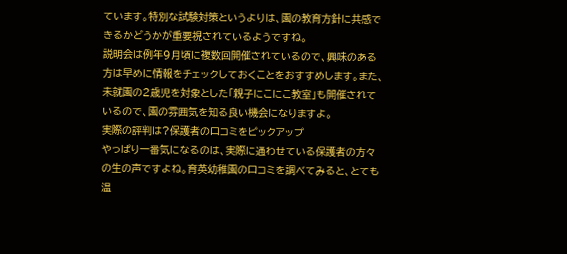ています。特別な試験対策というよりは、園の教育方針に共感できるかどうかが重要視されているようですね。
説明会は例年9月頃に複数回開催されているので、興味のある方は早めに情報をチェックしておくことをおすすめします。また、未就園の2歳児を対象とした「親子にこにこ教室」も開催されているので、園の雰囲気を知る良い機会になりますよ。
実際の評判は?保護者の口コミをピックアップ
やっぱり一番気になるのは、実際に通わせている保護者の方々の生の声ですよね。育英幼稚園の口コミを調べてみると、とても温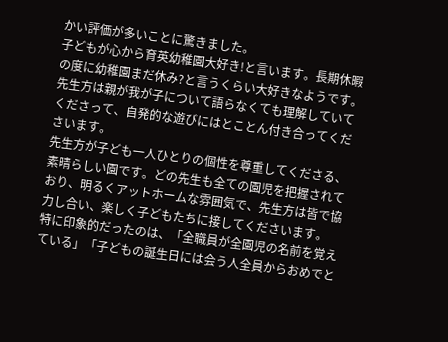かい評価が多いことに驚きました。
子どもが心から育英幼稚園大好き!と言います。長期休暇の度に幼稚園まだ休み?と言うくらい大好きなようです。先生方は親が我が子について語らなくても理解していてくださって、自発的な遊びにはとことん付き合ってくださいます。
先生方が子ども一人ひとりの個性を尊重してくださる、素晴らしい園です。どの先生も全ての園児を把握されており、明るくアットホームな雰囲気で、先生方は皆で協力し合い、楽しく子どもたちに接してくださいます。
特に印象的だったのは、「全職員が全園児の名前を覚えている」「子どもの誕生日には会う人全員からおめでと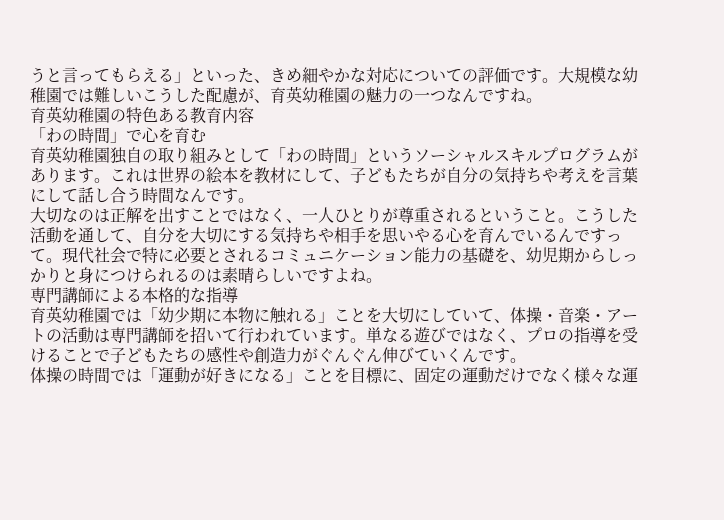うと言ってもらえる」といった、きめ細やかな対応についての評価です。大規模な幼稚園では難しいこうした配慮が、育英幼稚園の魅力の一つなんですね。
育英幼稚園の特色ある教育内容
「わの時間」で心を育む
育英幼稚園独自の取り組みとして「わの時間」というソーシャルスキルプログラムがあります。これは世界の絵本を教材にして、子どもたちが自分の気持ちや考えを言葉にして話し合う時間なんです。
大切なのは正解を出すことではなく、一人ひとりが尊重されるということ。こうした活動を通して、自分を大切にする気持ちや相手を思いやる心を育んでいるんですって。現代社会で特に必要とされるコミュニケーション能力の基礎を、幼児期からしっかりと身につけられるのは素晴らしいですよね。
専門講師による本格的な指導
育英幼稚園では「幼少期に本物に触れる」ことを大切にしていて、体操・音楽・アートの活動は専門講師を招いて行われています。単なる遊びではなく、プロの指導を受けることで子どもたちの感性や創造力がぐんぐん伸びていくんです。
体操の時間では「運動が好きになる」ことを目標に、固定の運動だけでなく様々な運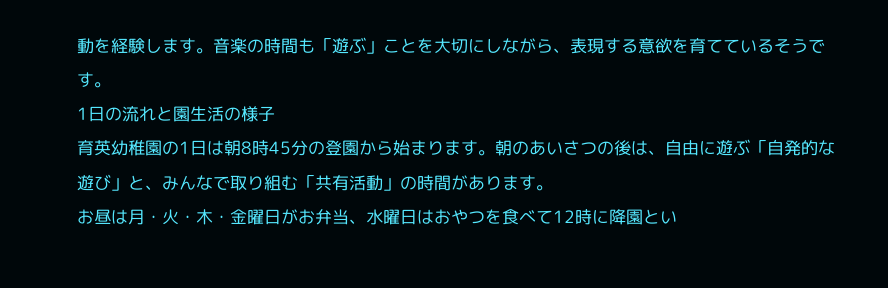動を経験します。音楽の時間も「遊ぶ」ことを大切にしながら、表現する意欲を育てているそうです。
1日の流れと園生活の様子
育英幼稚園の1日は朝8時45分の登園から始まります。朝のあいさつの後は、自由に遊ぶ「自発的な遊び」と、みんなで取り組む「共有活動」の時間があります。
お昼は月・火・木・金曜日がお弁当、水曜日はおやつを食べて12時に降園とい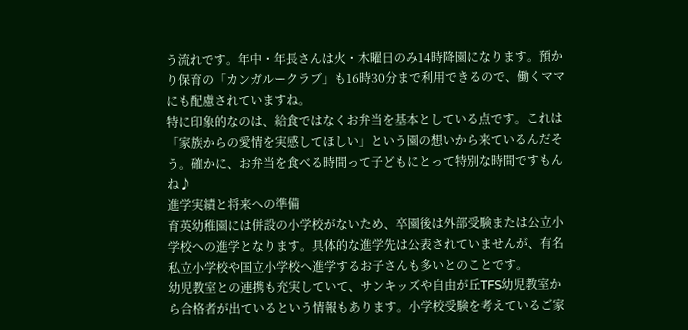う流れです。年中・年長さんは火・木曜日のみ14時降園になります。預かり保育の「カンガルークラブ」も16時30分まで利用できるので、働くママにも配慮されていますね。
特に印象的なのは、給食ではなくお弁当を基本としている点です。これは「家族からの愛情を実感してほしい」という園の想いから来ているんだそう。確かに、お弁当を食べる時間って子どもにとって特別な時間ですもんね♪
進学実績と将来への準備
育英幼稚園には併設の小学校がないため、卒園後は外部受験または公立小学校への進学となります。具体的な進学先は公表されていませんが、有名私立小学校や国立小学校へ進学するお子さんも多いとのことです。
幼児教室との連携も充実していて、サンキッズや自由が丘TFS幼児教室から合格者が出ているという情報もあります。小学校受験を考えているご家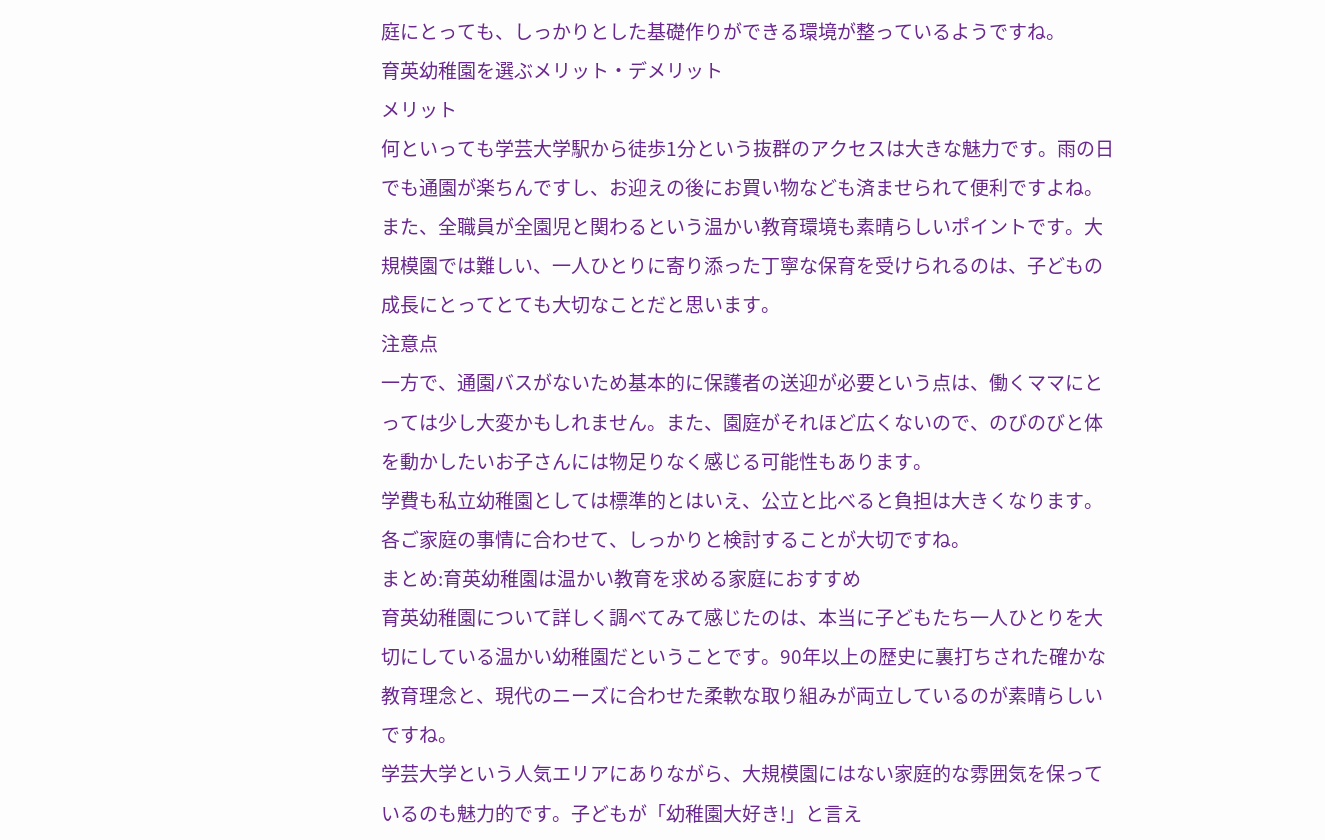庭にとっても、しっかりとした基礎作りができる環境が整っているようですね。
育英幼稚園を選ぶメリット・デメリット
メリット
何といっても学芸大学駅から徒歩1分という抜群のアクセスは大きな魅力です。雨の日でも通園が楽ちんですし、お迎えの後にお買い物なども済ませられて便利ですよね。
また、全職員が全園児と関わるという温かい教育環境も素晴らしいポイントです。大規模園では難しい、一人ひとりに寄り添った丁寧な保育を受けられるのは、子どもの成長にとってとても大切なことだと思います。
注意点
一方で、通園バスがないため基本的に保護者の送迎が必要という点は、働くママにとっては少し大変かもしれません。また、園庭がそれほど広くないので、のびのびと体を動かしたいお子さんには物足りなく感じる可能性もあります。
学費も私立幼稚園としては標準的とはいえ、公立と比べると負担は大きくなります。各ご家庭の事情に合わせて、しっかりと検討することが大切ですね。
まとめ:育英幼稚園は温かい教育を求める家庭におすすめ
育英幼稚園について詳しく調べてみて感じたのは、本当に子どもたち一人ひとりを大切にしている温かい幼稚園だということです。90年以上の歴史に裏打ちされた確かな教育理念と、現代のニーズに合わせた柔軟な取り組みが両立しているのが素晴らしいですね。
学芸大学という人気エリアにありながら、大規模園にはない家庭的な雰囲気を保っているのも魅力的です。子どもが「幼稚園大好き!」と言え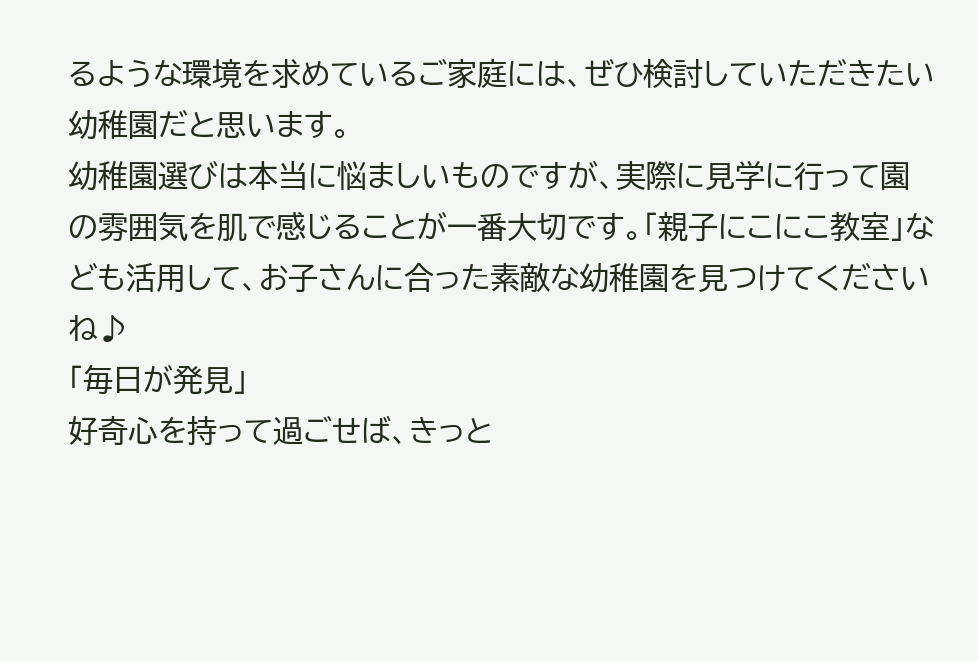るような環境を求めているご家庭には、ぜひ検討していただきたい幼稚園だと思います。
幼稚園選びは本当に悩ましいものですが、実際に見学に行って園の雰囲気を肌で感じることが一番大切です。「親子にこにこ教室」なども活用して、お子さんに合った素敵な幼稚園を見つけてくださいね♪
「毎日が発見」
好奇心を持って過ごせば、きっと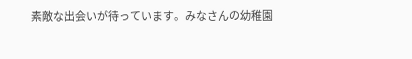素敵な出会いが待っています。みなさんの幼稚園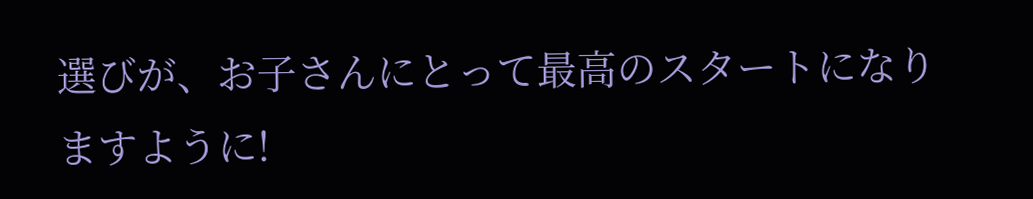選びが、お子さんにとって最高のスタートになりますように!